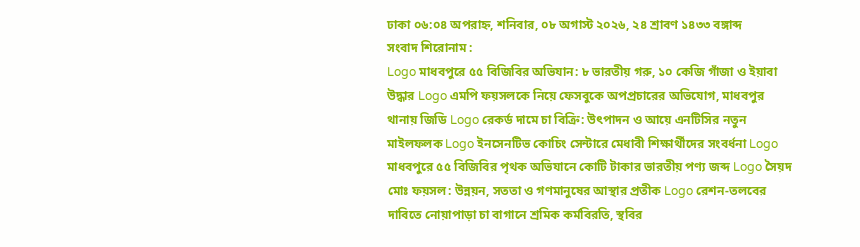ঢাকা ০৬:০৪ অপরাহ্ন, শনিবার, ০৮ অগাস্ট ২০২৬, ২৪ শ্রাবণ ১৪৩৩ বঙ্গাব্দ
সংবাদ শিরোনাম :
Logo মাধবপুরে ৫৫ বিজিবির অভিযান: ৮ ভারতীয় গরু, ১০ কেজি গাঁজা ও ইয়াবা উদ্ধার Logo এমপি ফয়সলকে নিয়ে ফেসবুকে অপপ্রচারের অভিযোগ, মাধবপুর থানায় জিডি Logo রেকর্ড দামে চা বিক্রি: উৎপাদন ও আয়ে এনটিসির নতুন মাইলফলক Logo ইনসেনটিভ কোচিং সেন্টারে মেধাবী শিক্ষার্থীদের সংবর্ধনা Logo মাধবপুরে ৫৫ বিজিবির পৃথক অভিযানে কোটি টাকার ভারতীয় পণ্য জব্দ Logo সৈয়দ মোঃ ফয়সল: উন্নয়ন, সততা ও গণমানুষের আস্থার প্রতীক Logo রেশন-তলবের দাবিতে নোয়াপাড়া চা বাগানে শ্রমিক কর্মবিরতি, স্থবির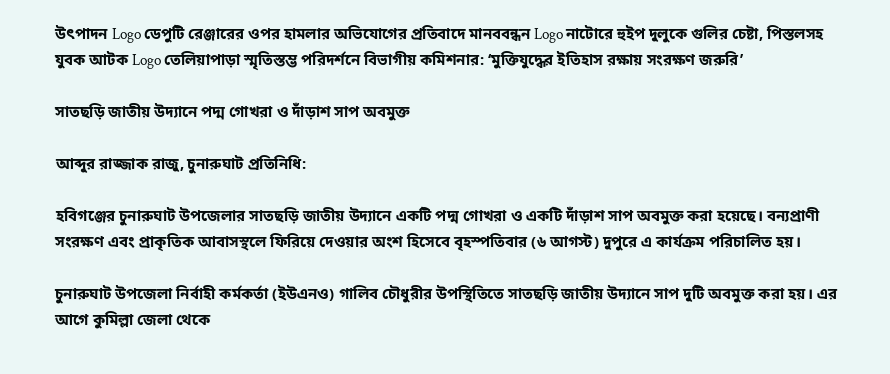উৎপাদন Logo ডেপুটি রেঞ্জারের ওপর হামলার অভিযোগের প্রতিবাদে মানববন্ধন Logo নাটোরে হুইপ দুলুকে গুলির চেষ্টা, পিস্তলসহ যুবক আটক Logo তেলিয়াপাড়া স্মৃতিস্তম্ভ পরিদর্শনে বিভাগীয় কমিশনার: ‘মুক্তিযুদ্ধের ইতিহাস রক্ষায় সংরক্ষণ জরুরি’

সাতছড়ি জাতীয় উদ্যানে পদ্ম গোখরা ও দাঁড়াশ সাপ অবমুক্ত

আব্দুর রাজ্জাক রাজু, চুনারুঘাট প্রতিনিধি:

হবিগঞ্জের চুনারুঘাট উপজেলার সাতছড়ি জাতীয় উদ্যানে একটি পদ্ম গোখরা ও একটি দাঁড়াশ সাপ অবমুক্ত করা হয়েছে। বন্যপ্রাণী সংরক্ষণ এবং প্রাকৃতিক আবাসস্থলে ফিরিয়ে দেওয়ার অংশ হিসেবে বৃহস্পতিবার (৬ আগস্ট) দুপুরে এ কার্যক্রম পরিচালিত হয়।

চুনারুঘাট উপজেলা নির্বাহী কর্মকর্তা (ইউএনও) গালিব চৌধুরীর উপস্থিতিতে সাতছড়ি জাতীয় উদ্যানে সাপ দুটি অবমুক্ত করা হয়। এর আগে কুমিল্লা জেলা থেকে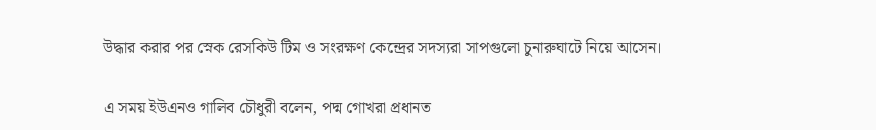উদ্ধার করার পর স্নেক রেসকিউ টিম ও সংরক্ষণ কেন্দ্রের সদস্যরা সাপগুলো চুনারুঘাটে নিয়ে আসেন।

এ সময় ইউএনও গালিব চৌধুরী বলেন, পদ্ম গোখরা প্রধানত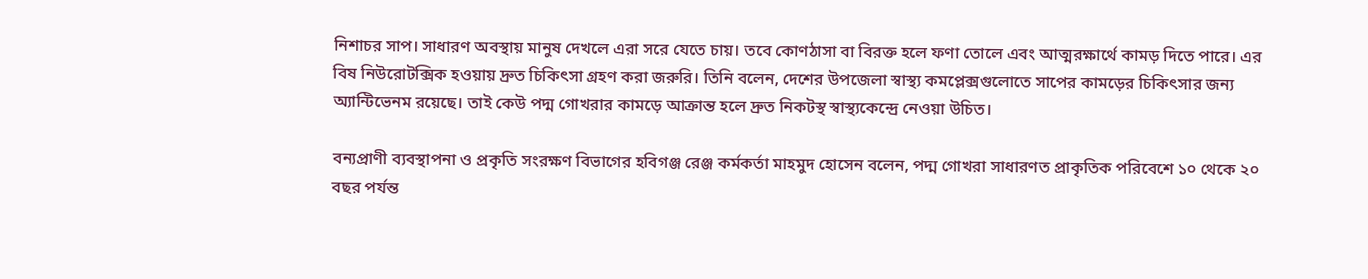নিশাচর সাপ। সাধারণ অবস্থায় মানুষ দেখলে এরা সরে যেতে চায়। তবে কোণঠাসা বা বিরক্ত হলে ফণা তোলে এবং আত্মরক্ষার্থে কামড় দিতে পারে। এর বিষ নিউরোটক্সিক হওয়ায় দ্রুত চিকিৎসা গ্রহণ করা জরুরি। তিনি বলেন, দেশের উপজেলা স্বাস্থ্য কমপ্লেক্সগুলোতে সাপের কামড়ের চিকিৎসার জন্য অ্যান্টিভেনম রয়েছে। তাই কেউ পদ্ম গোখরার কামড়ে আক্রান্ত হলে দ্রুত নিকটস্থ স্বাস্থ্যকেন্দ্রে নেওয়া উচিত।

বন্যপ্রাণী ব্যবস্থাপনা ও প্রকৃতি সংরক্ষণ বিভাগের হবিগঞ্জ রেঞ্জ কর্মকর্তা মাহমুদ হোসেন বলেন, পদ্ম গোখরা সাধারণত প্রাকৃতিক পরিবেশে ১০ থেকে ২০ বছর পর্যন্ত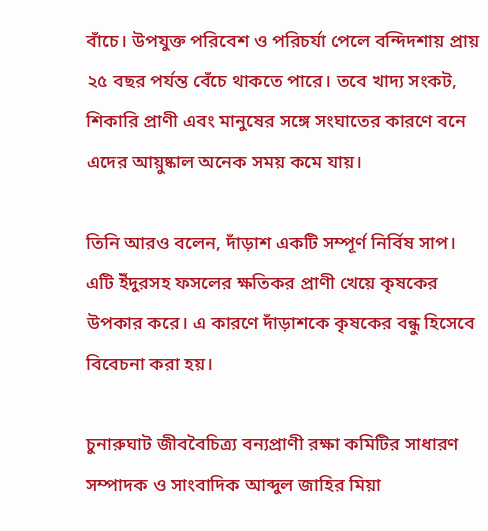বাঁচে। উপযুক্ত পরিবেশ ও পরিচর্যা পেলে বন্দিদশায় প্রায় ২৫ বছর পর্যন্ত বেঁচে থাকতে পারে। তবে খাদ্য সংকট, শিকারি প্রাণী এবং মানুষের সঙ্গে সংঘাতের কারণে বনে এদের আয়ুষ্কাল অনেক সময় কমে যায়।

তিনি আরও বলেন, দাঁড়াশ একটি সম্পূর্ণ নির্বিষ সাপ। এটি ইঁদুরসহ ফসলের ক্ষতিকর প্রাণী খেয়ে কৃষকের উপকার করে। এ কারণে দাঁড়াশকে কৃষকের বন্ধু হিসেবে বিবেচনা করা হয়।

চুনারুঘাট জীববৈচিত্র্য বন্যপ্রাণী রক্ষা কমিটির সাধারণ সম্পাদক ও সাংবাদিক আব্দুল জাহির মিয়া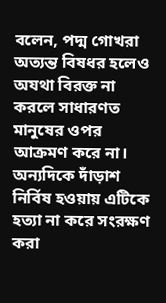বলেন, পদ্ম গোখরা অত্যন্ত বিষধর হলেও অযথা বিরক্ত না করলে সাধারণত মানুষের ওপর আক্রমণ করে না। অন্যদিকে দাঁড়াশ নির্বিষ হওয়ায় এটিকে হত্যা না করে সংরক্ষণ করা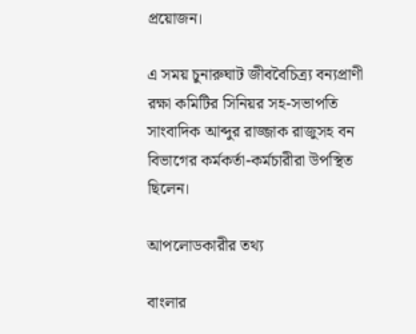প্রয়োজন।

এ সময় চুনারুঘাট জীববৈচিত্র্য বন্যপ্রাণী রক্ষা কমিটির সিনিয়র সহ-সভাপতি সাংবাদিক আব্দুর রাজ্জাক রাজুসহ বন বিভাগের কর্মকর্তা-কর্মচারীরা উপস্থিত ছিলেন।

আপলোডকারীর তথ্য

বাংলার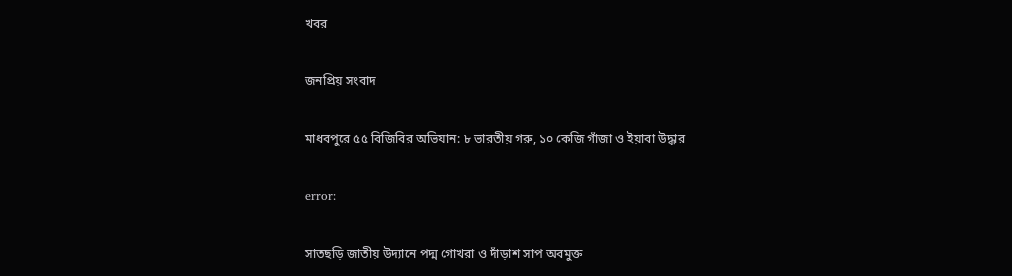খবর

জনপ্রিয় সংবাদ

মাধবপুরে ৫৫ বিজিবির অভিযান: ৮ ভারতীয় গরু, ১০ কেজি গাঁজা ও ইয়াবা উদ্ধার

error:

সাতছড়ি জাতীয় উদ্যানে পদ্ম গোখরা ও দাঁড়াশ সাপ অবমুক্ত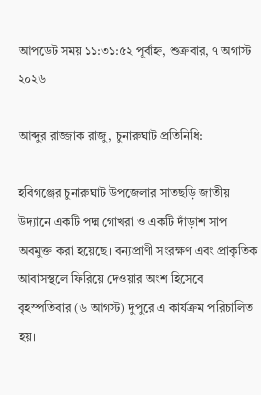আপডেট সময় ১১:৩১:৫২ পূর্বাহ্ন, শুক্রবার, ৭ অগাস্ট ২০২৬

আব্দুর রাজ্জাক রাজু, চুনারুঘাট প্রতিনিধি:

হবিগঞ্জের চুনারুঘাট উপজেলার সাতছড়ি জাতীয় উদ্যানে একটি পদ্ম গোখরা ও একটি দাঁড়াশ সাপ অবমুক্ত করা হয়েছে। বন্যপ্রাণী সংরক্ষণ এবং প্রাকৃতিক আবাসস্থলে ফিরিয়ে দেওয়ার অংশ হিসেবে বৃহস্পতিবার (৬ আগস্ট) দুপুরে এ কার্যক্রম পরিচালিত হয়।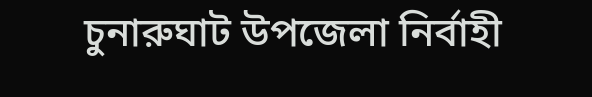চুনারুঘাট উপজেলা নির্বাহী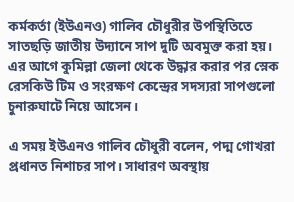কর্মকর্তা (ইউএনও) গালিব চৌধুরীর উপস্থিতিতে সাতছড়ি জাতীয় উদ্যানে সাপ দুটি অবমুক্ত করা হয়। এর আগে কুমিল্লা জেলা থেকে উদ্ধার করার পর স্নেক রেসকিউ টিম ও সংরক্ষণ কেন্দ্রের সদস্যরা সাপগুলো চুনারুঘাটে নিয়ে আসেন।

এ সময় ইউএনও গালিব চৌধুরী বলেন, পদ্ম গোখরা প্রধানত নিশাচর সাপ। সাধারণ অবস্থায়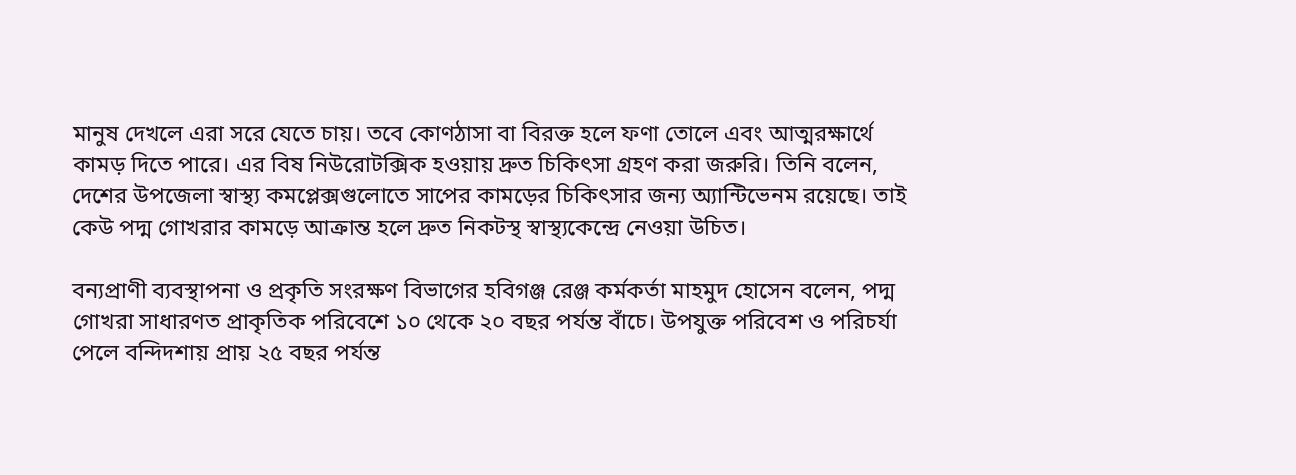মানুষ দেখলে এরা সরে যেতে চায়। তবে কোণঠাসা বা বিরক্ত হলে ফণা তোলে এবং আত্মরক্ষার্থে কামড় দিতে পারে। এর বিষ নিউরোটক্সিক হওয়ায় দ্রুত চিকিৎসা গ্রহণ করা জরুরি। তিনি বলেন, দেশের উপজেলা স্বাস্থ্য কমপ্লেক্সগুলোতে সাপের কামড়ের চিকিৎসার জন্য অ্যান্টিভেনম রয়েছে। তাই কেউ পদ্ম গোখরার কামড়ে আক্রান্ত হলে দ্রুত নিকটস্থ স্বাস্থ্যকেন্দ্রে নেওয়া উচিত।

বন্যপ্রাণী ব্যবস্থাপনা ও প্রকৃতি সংরক্ষণ বিভাগের হবিগঞ্জ রেঞ্জ কর্মকর্তা মাহমুদ হোসেন বলেন, পদ্ম গোখরা সাধারণত প্রাকৃতিক পরিবেশে ১০ থেকে ২০ বছর পর্যন্ত বাঁচে। উপযুক্ত পরিবেশ ও পরিচর্যা পেলে বন্দিদশায় প্রায় ২৫ বছর পর্যন্ত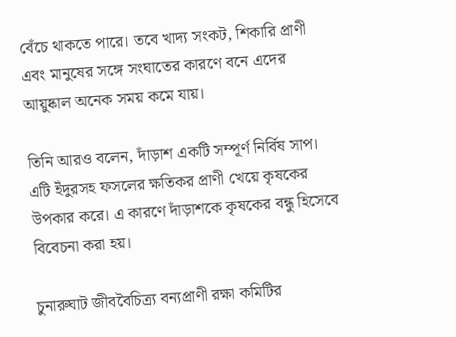বেঁচে থাকতে পারে। তবে খাদ্য সংকট, শিকারি প্রাণী এবং মানুষের সঙ্গে সংঘাতের কারণে বনে এদের আয়ুষ্কাল অনেক সময় কমে যায়।

তিনি আরও বলেন, দাঁড়াশ একটি সম্পূর্ণ নির্বিষ সাপ। এটি ইঁদুরসহ ফসলের ক্ষতিকর প্রাণী খেয়ে কৃষকের উপকার করে। এ কারণে দাঁড়াশকে কৃষকের বন্ধু হিসেবে বিবেচনা করা হয়।

চুনারুঘাট জীববৈচিত্র্য বন্যপ্রাণী রক্ষা কমিটির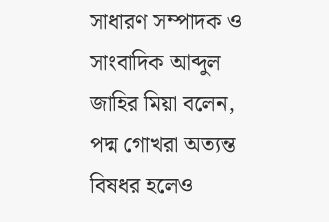সাধারণ সম্পাদক ও সাংবাদিক আব্দুল জাহির মিয়া বলেন, পদ্ম গোখরা অত্যন্ত বিষধর হলেও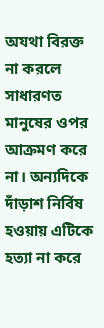অযথা বিরক্ত না করলে সাধারণত মানুষের ওপর আক্রমণ করে না। অন্যদিকে দাঁড়াশ নির্বিষ হওয়ায় এটিকে হত্যা না করে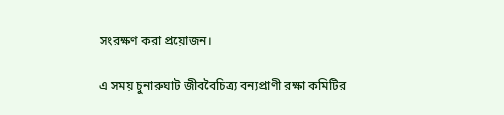সংরক্ষণ করা প্রয়োজন।

এ সময় চুনারুঘাট জীববৈচিত্র্য বন্যপ্রাণী রক্ষা কমিটির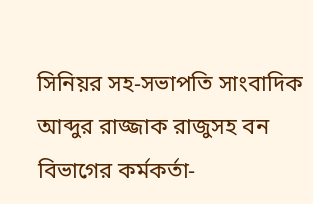সিনিয়র সহ-সভাপতি সাংবাদিক আব্দুর রাজ্জাক রাজুসহ বন বিভাগের কর্মকর্তা-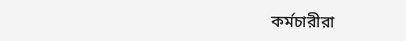কর্মচারীরা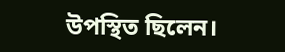উপস্থিত ছিলেন।